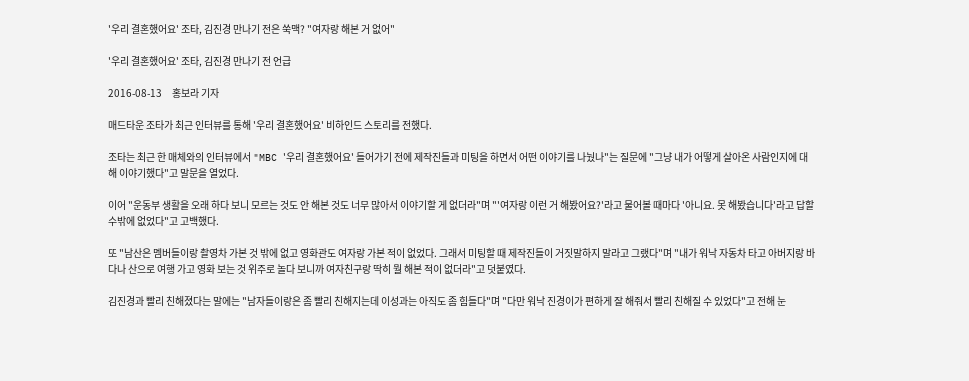'우리 결혼했어요' 조타, 김진경 만나기 전은 쑥맥? "여자랑 해본 거 없어"

'우리 결혼했어요' 조타, 김진경 만나기 전 언급

2016-08-13     홍보라 기자

매드타운 조타가 최근 인터뷰를 통해 '우리 결혼했어요' 비하인드 스토리를 전했다.

조타는 최근 한 매체와의 인터뷰에서 "MBC '우리 결혼했어요' 들어가기 전에 제작진들과 미팅을 하면서 어떤 이야기를 나눴나"는 질문에 "그냥 내가 어떻게 살아온 사람인지에 대해 이야기했다"고 말문을 열었다.

이어 "운동부 생활을 오래 하다 보니 모르는 것도 안 해본 것도 너무 많아서 이야기할 게 없더라"며 "'여자랑 이런 거 해봤어요?'라고 물어볼 때마다 '아니요. 못 해봤습니다'라고 답할 수밖에 없었다"고 고백했다.

또 "남산은 멤버들이랑 촬영차 가본 것 밖에 없고 영화관도 여자랑 가본 적이 없었다. 그래서 미팅할 때 제작진들이 거짓말하지 말라고 그랬다"며 "내가 워낙 자동차 타고 아버지랑 바다나 산으로 여행 가고 영화 보는 것 위주로 놀다 보니까 여자친구랑 딱히 뭘 해본 적이 없더라"고 덧붙였다.

김진경과 빨리 친해졌다는 말에는 "남자들이랑은 좀 빨리 친해지는데 이성과는 아직도 좀 힘들다"며 "다만 워낙 진경이가 편하게 잘 해줘서 빨리 친해질 수 있었다"고 전해 눈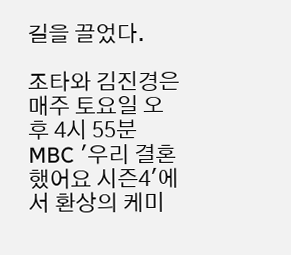길을 끌었다.

조타와 김진경은 매주 토요일 오후 4시 55분 MBC '우리 결혼했어요 시즌4'에서 환상의 케미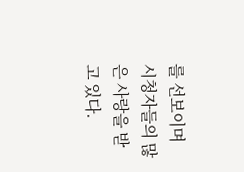를 선보이며 시청자들의 많은 사랑을 받고 있다.